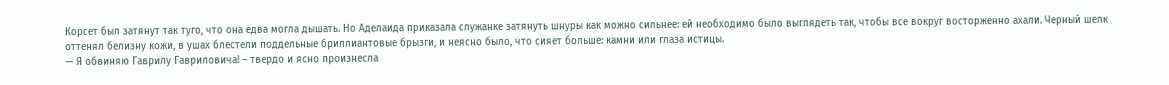Корсет был затянут так туго, что она едва могла дышать. Но Аделаида приказала служанке затянуть шнуры как можно сильнее: ей необходимо было выглядеть так, чтобы все вокруг восторженно ахали. Черный шелк оттенял белизну кожи, в ушах блестели поддельные бриллиантовые брызги, и неясно было, что сияет больше: камни или глаза истицы.
— Я обвиняю Гаврилу Гавриловича! – твердо и ясно произнесла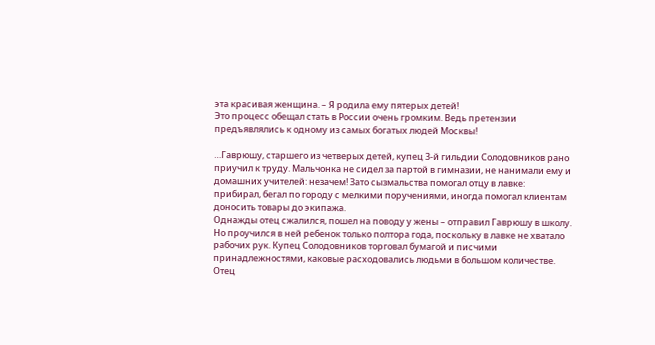эта красивая женщина. – Я родила ему пятерых детей!
Это процесс обещал стать в России очень громким. Ведь претензии предъявлялись к одному из самых богатых людей Москвы!

…Гаврюшу, старшего из четверых детей, купец 3-й гильдии Солодовников рано приучил к труду. Мальчонка не сидел за партой в гимназии, не нанимали ему и домашних учителей: незачем! Зато сызмальства помогал отцу в лавке: прибирал, бегал по городу с мелкими поручениями, иногда помогал клиентам доносить товары до экипажа.
Однажды отец сжалился, пошел на поводу у жены – отправил Гаврюшу в школу. Но проучился в ней ребенок только полтора года, поскольку в лавке не хватало рабочих рук. Купец Солодовников торговал бумагой и писчими принадлежностями, каковые расходовались людьми в большом количестве.
Отец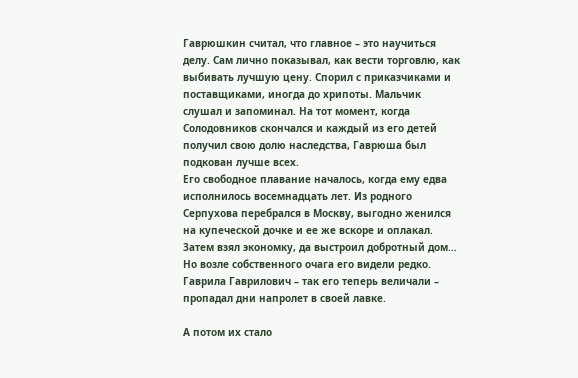Гаврюшкин считал, что главное – это научиться делу. Сам лично показывал, как вести торговлю, как выбивать лучшую цену. Спорил с приказчиками и поставщиками, иногда до хрипоты. Мальчик слушал и запоминал. На тот момент, когда Солодовников скончался и каждый из его детей получил свою долю наследства, Гаврюша был подкован лучше всех.
Его свободное плавание началось, когда ему едва исполнилось восемнадцать лет. Из родного Серпухова перебрался в Москву, выгодно женился на купеческой дочке и ее же вскоре и оплакал. Затем взял экономку, да выстроил добротный дом… Но возле собственного очага его видели редко. Гаврила Гаврилович – так его теперь величали – пропадал дни напролет в своей лавке.

А потом их стало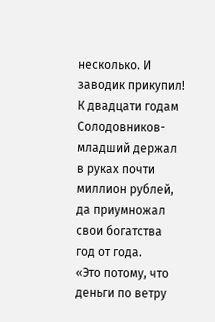несколько. И заводик прикупил! К двадцати годам Солодовников-младший держал в руках почти миллион рублей, да приумножал свои богатства год от года.
«Это потому, что деньги по ветру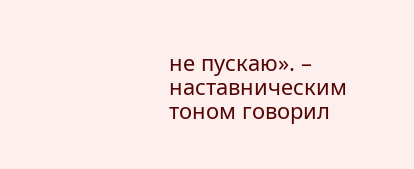не пускаю». – наставническим тоном говорил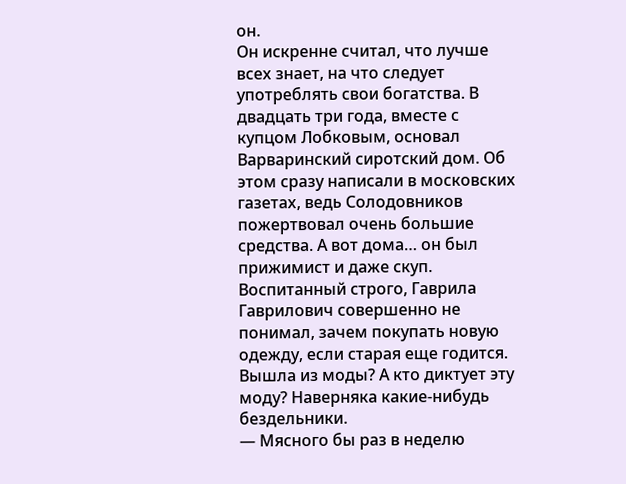он.
Он искренне считал, что лучше всех знает, на что следует употреблять свои богатства. В двадцать три года, вместе с купцом Лобковым, основал Варваринский сиротский дом. Об этом сразу написали в московских газетах, ведь Солодовников пожертвовал очень большие средства. А вот дома… он был прижимист и даже скуп.
Воспитанный строго, Гаврила Гаврилович совершенно не понимал, зачем покупать новую одежду, если старая еще годится. Вышла из моды? А кто диктует эту моду? Наверняка какие-нибудь бездельники.
— Мясного бы раз в неделю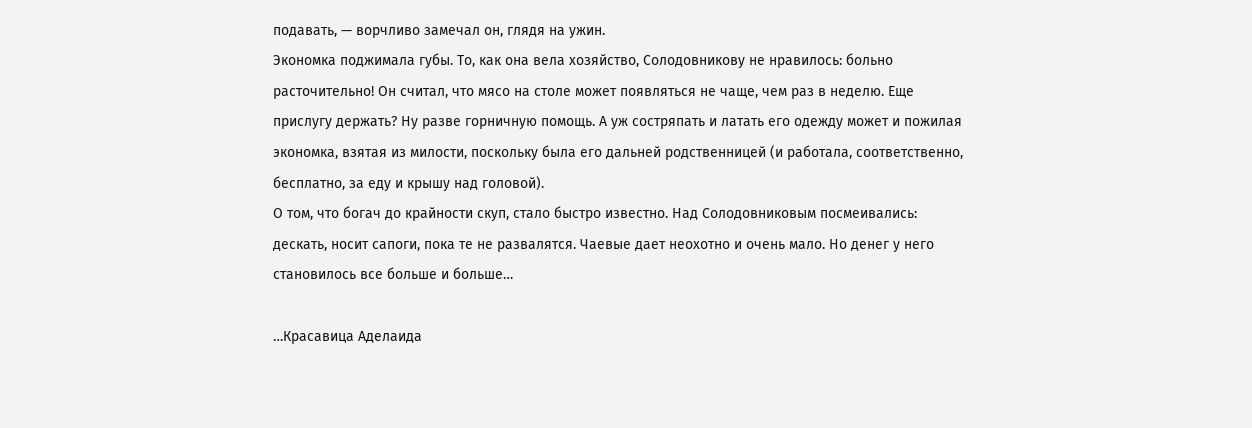подавать, — ворчливо замечал он, глядя на ужин.
Экономка поджимала губы. То, как она вела хозяйство, Солодовникову не нравилось: больно расточительно! Он считал, что мясо на столе может появляться не чаще, чем раз в неделю. Еще прислугу держать? Ну разве горничную помощь. А уж состряпать и латать его одежду может и пожилая экономка, взятая из милости, поскольку была его дальней родственницей (и работала, соответственно, бесплатно, за еду и крышу над головой).
О том, что богач до крайности скуп, стало быстро известно. Над Солодовниковым посмеивались: дескать, носит сапоги, пока те не развалятся. Чаевые дает неохотно и очень мало. Но денег у него становилось все больше и больше…

…Красавица Аделаида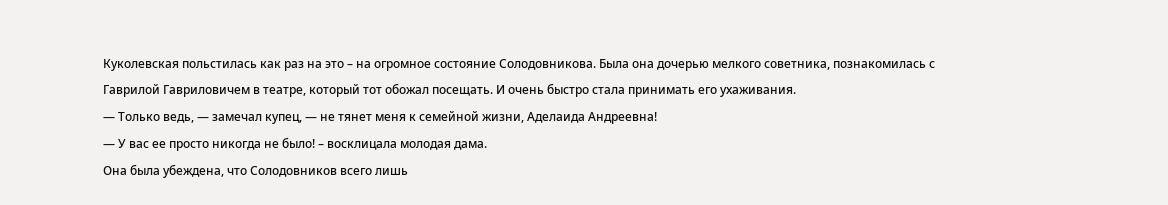Куколевская польстилась как раз на это – на огромное состояние Солодовникова. Была она дочерью мелкого советника, познакомилась с Гаврилой Гавриловичем в театре, который тот обожал посещать. И очень быстро стала принимать его ухаживания.
— Только ведь, — замечал купец, — не тянет меня к семейной жизни, Аделаида Андреевна!
— У вас ее просто никогда не было! – восклицала молодая дама.
Она была убеждена, что Солодовников всего лишь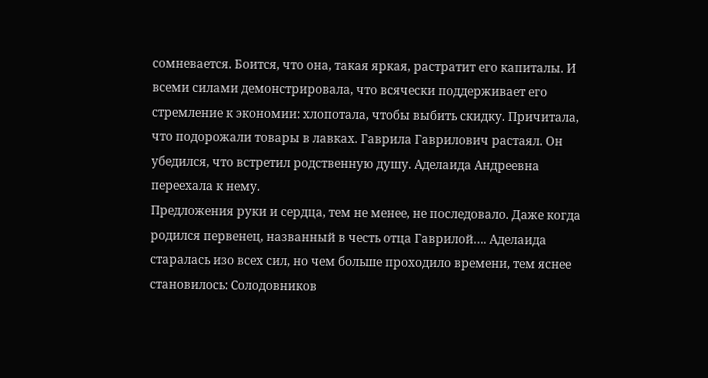сомневается. Боится, что она, такая яркая, растратит его капиталы. И всеми силами демонстрировала, что всячески поддерживает его стремление к экономии: хлопотала, чтобы выбить скидку. Причитала, что подорожали товары в лавках. Гаврила Гаврилович растаял. Он убедился, что встретил родственную душу. Аделаида Андреевна переехала к нему.
Предложения руки и сердца, тем не менее, не последовало. Даже когда родился первенец, названный в честь отца Гаврилой…. Аделаида старалась изо всех сил, но чем больше проходило времени, тем яснее становилось: Солодовников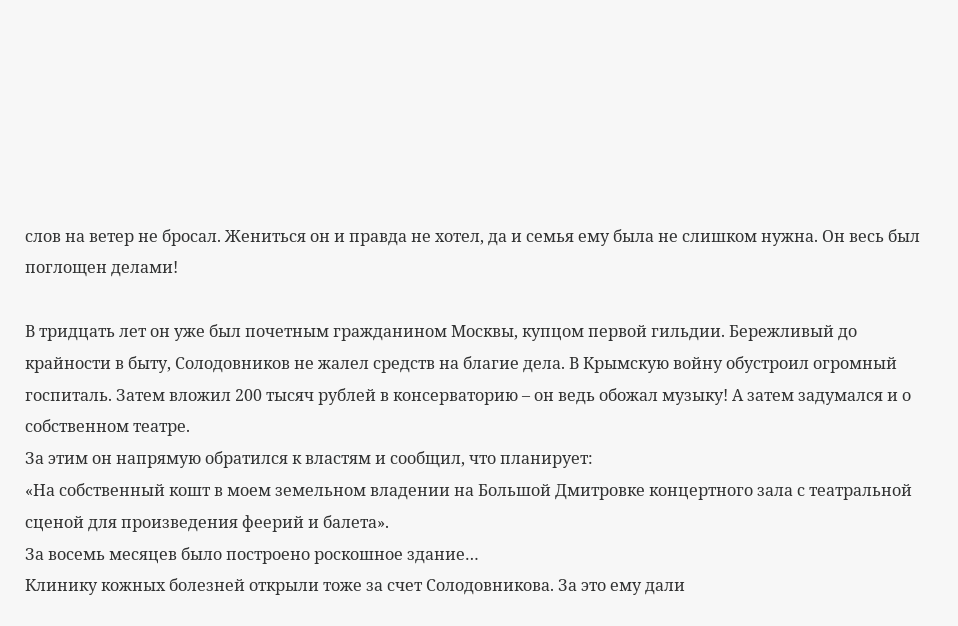слов на ветер не бросал. Жениться он и правда не хотел, да и семья ему была не слишком нужна. Он весь был поглощен делами!

В тридцать лет он уже был почетным гражданином Москвы, купцом первой гильдии. Бережливый до крайности в быту, Солодовников не жалел средств на благие дела. В Крымскую войну обустроил огромный госпиталь. Затем вложил 200 тысяч рублей в консерваторию – он ведь обожал музыку! А затем задумался и о собственном театре.
За этим он напрямую обратился к властям и сообщил, что планирует:
«На собственный кошт в моем земельном владении на Большой Дмитровке концертного зала с театральной сценой для произведения феерий и балета».
За восемь месяцев было построено роскошное здание…
Клинику кожных болезней открыли тоже за счет Солодовникова. За это ему дали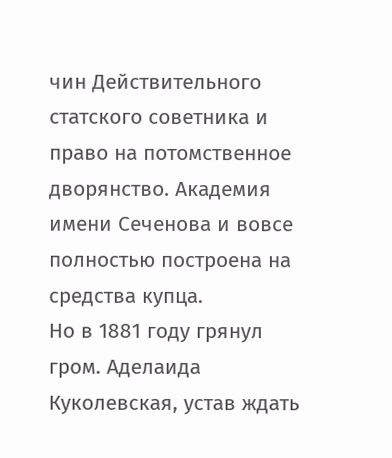чин Действительного статского советника и право на потомственное дворянство. Академия имени Сеченова и вовсе полностью построена на средства купца.
Но в 1881 году грянул гром. Аделаида Куколевская, устав ждать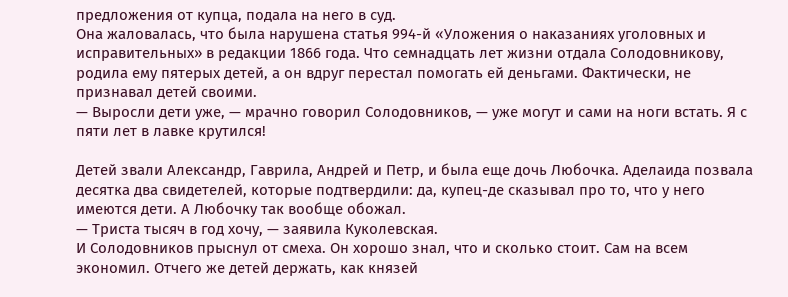предложения от купца, подала на него в суд.
Она жаловалась, что была нарушена статья 994-й «Уложения о наказаниях уголовных и исправительных» в редакции 1866 года. Что семнадцать лет жизни отдала Солодовникову, родила ему пятерых детей, а он вдруг перестал помогать ей деньгами. Фактически, не признавал детей своими.
— Выросли дети уже, — мрачно говорил Солодовников, — уже могут и сами на ноги встать. Я с пяти лет в лавке крутился!

Детей звали Александр, Гаврила, Андрей и Петр, и была еще дочь Любочка. Аделаида позвала десятка два свидетелей, которые подтвердили: да, купец-де сказывал про то, что у него имеются дети. А Любочку так вообще обожал.
— Триста тысяч в год хочу, — заявила Куколевская.
И Солодовников прыснул от смеха. Он хорошо знал, что и сколько стоит. Сам на всем экономил. Отчего же детей держать, как князей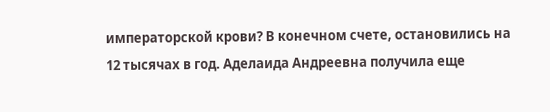императорской крови? В конечном счете, остановились на 12 тысячах в год. Аделаида Андреевна получила еще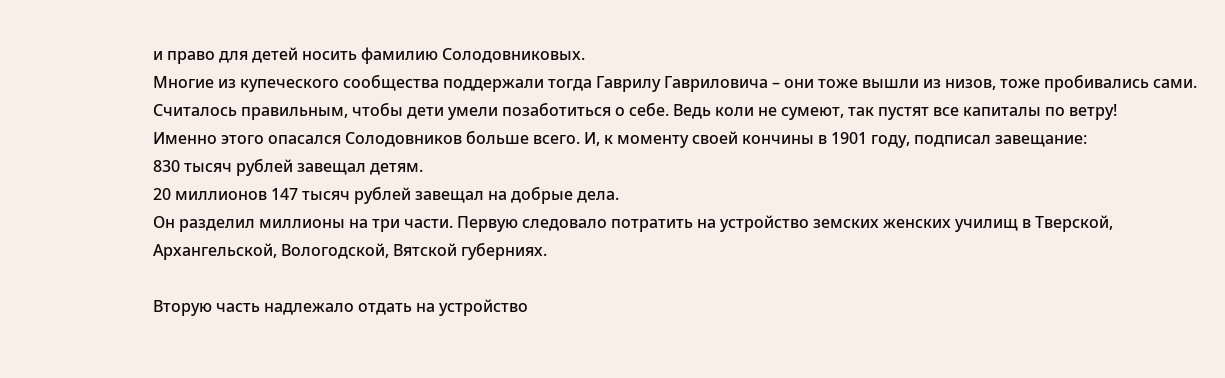и право для детей носить фамилию Солодовниковых.
Многие из купеческого сообщества поддержали тогда Гаврилу Гавриловича – они тоже вышли из низов, тоже пробивались сами. Считалось правильным, чтобы дети умели позаботиться о себе. Ведь коли не сумеют, так пустят все капиталы по ветру!
Именно этого опасался Солодовников больше всего. И, к моменту своей кончины в 1901 году, подписал завещание:
830 тысяч рублей завещал детям.
20 миллионов 147 тысяч рублей завещал на добрые дела.
Он разделил миллионы на три части. Первую следовало потратить на устройство земских женских училищ в Тверской, Архангельской, Вологодской, Вятской губерниях.

Вторую часть надлежало отдать на устройство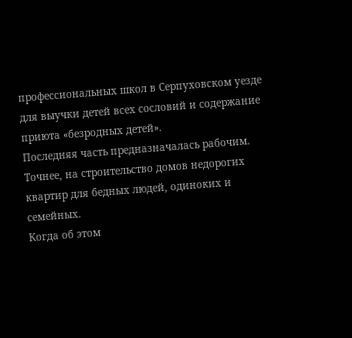профессиональных школ в Серпуховском уезде для выучки детей всех сословий и содержание приюта «безродных детей».
Последняя часть предназначалась рабочим. Точнее, на строительство домов недорогих квартир для бедных людей, одиноких и семейных.
Когда об этом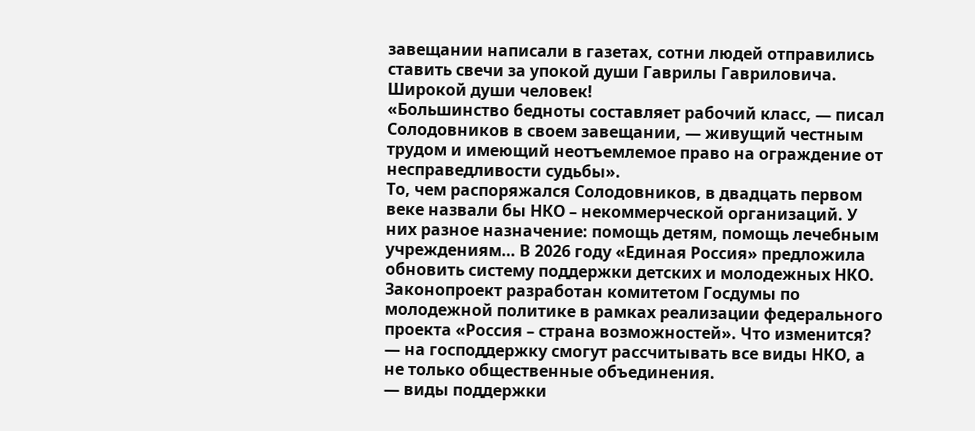завещании написали в газетах, сотни людей отправились ставить свечи за упокой души Гаврилы Гавриловича. Широкой души человек!
«Большинство бедноты составляет рабочий класс, — писал Солодовников в своем завещании, — живущий честным трудом и имеющий неотъемлемое право на ограждение от несправедливости судьбы».
То, чем распоряжался Солодовников, в двадцать первом веке назвали бы НКО – некоммерческой организаций. У них разное назначение: помощь детям, помощь лечебным учреждениям… В 2026 году «Единая Россия» предложила обновить систему поддержки детских и молодежных НКО.
Законопроект разработан комитетом Госдумы по молодежной политике в рамках реализации федерального проекта «Россия – страна возможностей». Что изменится?
— на господдержку смогут рассчитывать все виды НКО, а не только общественные объединения.
— виды поддержки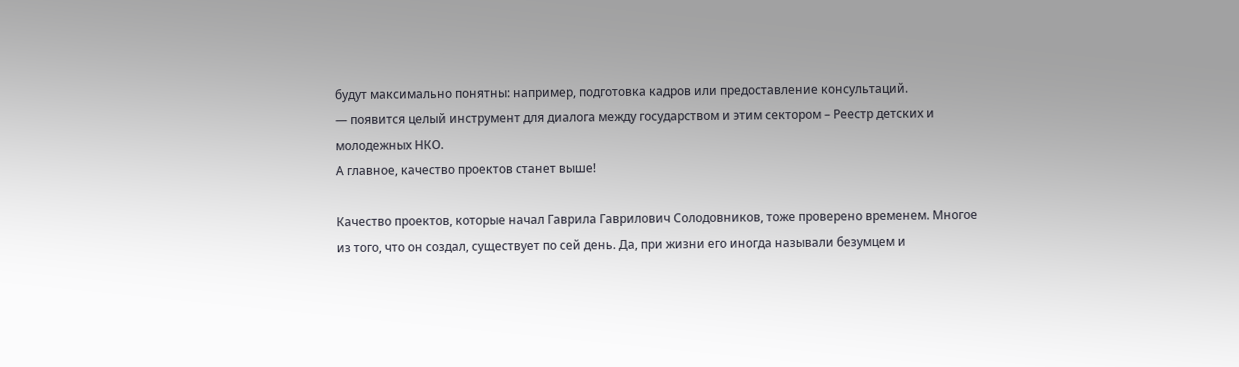будут максимально понятны: например, подготовка кадров или предоставление консультаций.
— появится целый инструмент для диалога между государством и этим сектором – Реестр детских и молодежных НКО.
А главное, качество проектов станет выше!

Качество проектов, которые начал Гаврила Гаврилович Солодовников, тоже проверено временем. Многое из того, что он создал, существует по сей день. Да, при жизни его иногда называли безумцем и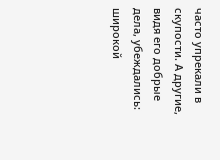часто упрекали в скупости. А другие, видя его добрые дела, убеждались: широкой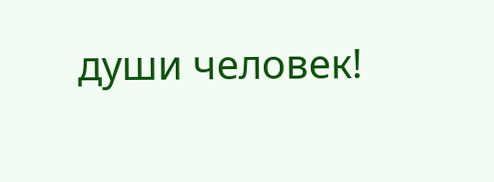души человек!